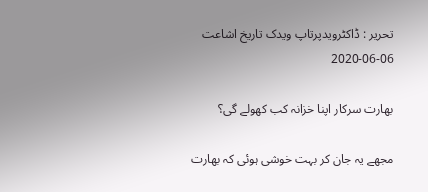تحریر : ڈاکٹرویدپرتاپ ویدک تاریخ اشاعت     06-06-2020

بھارت سرکار اپنا خزانہ کب کھولے گی؟

مجھے یہ جان کر بہت خوشی ہوئی کہ بھارت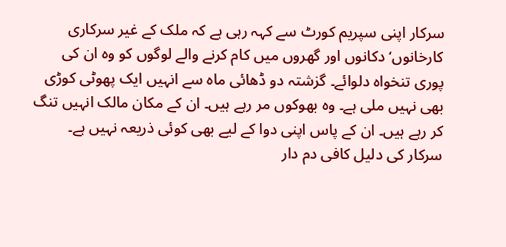سرکار اپنی سپریم کورٹ سے کہہ رہی ہے کہ ملک کے غیر سرکاری کارخانوں‘ دکانوں اور گھروں میں کام کرنے والے لوگوں کو وہ ان کی پوری تنخواہ دلوائے۔ گزشتہ دو ڈھائی ماہ سے انہیں ایک پھوٹی کوڑی بھی نہیں ملی ہے۔ وہ بھوکوں مر رہے ہیں۔ ان کے مکان مالک انہیں تنگ کر رہے ہیں۔ ان کے پاس اپنی دوا کے لیے بھی کوئی ذریعہ نہیں ہے۔ سرکار کی دلیل کافی دم دار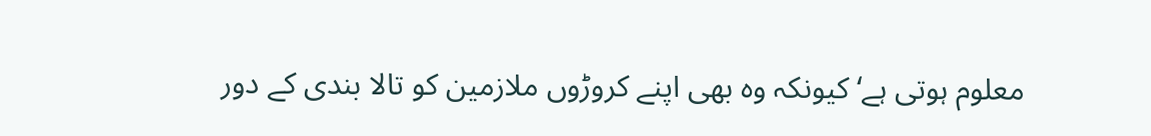معلوم ہوتی ہے‘ کیونکہ وہ بھی اپنے کروڑوں ملازمین کو تالا بندی کے دور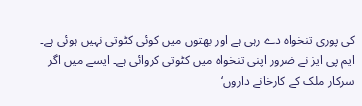کی پوری تنخواہ دے رہی ہے اور بھتوں میں کوئی کٹوتی نہیں ہوئی ہے۔ ایم پی ایز نے ضرور اپنی تنخواہ میں کٹوتی کروائی ہے۔ ایسے میں اگر سرکار ملک کے کارخانے داروں‘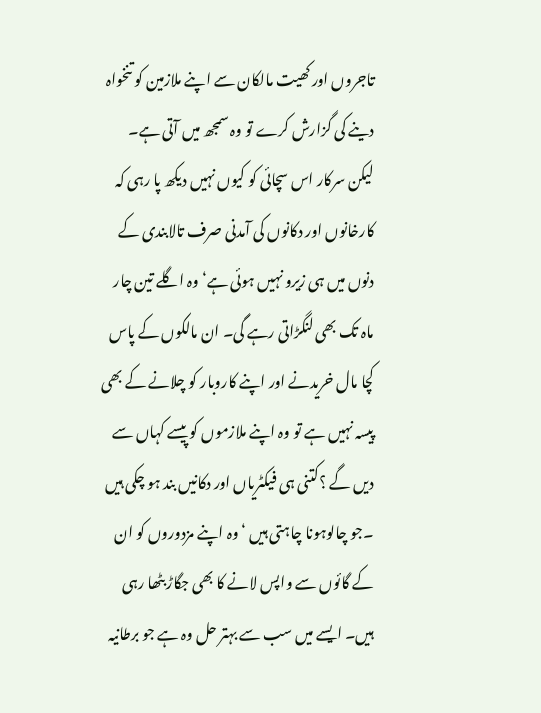تاجروں اور کھیت مالکان سے اپنے ملازمین کو تنخواہ دینے کی گزارش کرے تو وہ سمجھ میں آتی ہے۔
لیکن سرکار اس سچائی کو کیوں نہیں دیکھ پا رہی کہ کارخانوں اور دکانوں کی آمدنی صرف تالابندی کے دنوں میں ہی زیرو نہیں ہوئی ہے‘ وہ اگلے تین چار ماہ تک بھی لنگڑاتی رہے گی۔ ان مالکوں کے پاس کچا مال خریدنے اور اپنے کاروبار کو چلانے کے بھی پیسہ نہیں ہے تو وہ اپنے ملازموں کو پیسے کہاں سے دیں گے ؟کتنی ہی فیکٹریاں اور دکانیں بند ہو چکی ہیں ۔جو چالوہونا چاہتی ہیں ‘وہ اپنے مزدوروں کو ان کے گائوں سے واپس لانے کا بھی جگاڑ بٹھا رہی ہیں۔ ایسے میں سب سے بہتر حل وہ ہے جو برطانیہ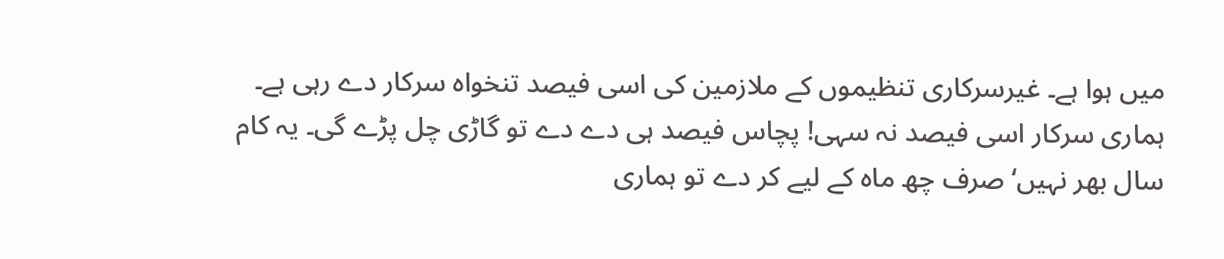میں ہوا ہے۔ غیرسرکاری تنظیموں کے ملازمین کی اسی فیصد تنخواہ سرکار دے رہی ہے۔ ہماری سرکار اسی فیصد نہ سہی! پچاس فیصد ہی دے دے تو گاڑی چل پڑے گی۔ یہ کام سال بھر نہیں‘ صرف چھ ماہ کے لیے کر دے تو ہماری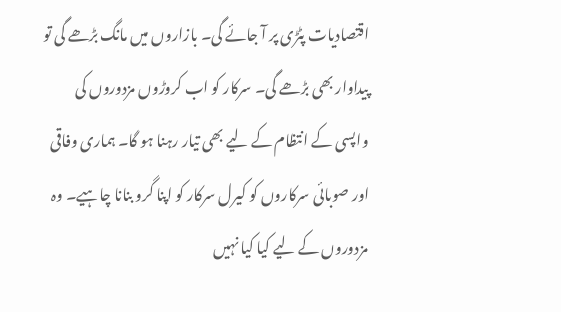اقتصادیات پٹڑی پر آ جائے گی۔ بازاروں میں مانگ بڑھے گی تو پیداوار بھی بڑھے گی۔ سرکار کو اب کروڑوں مزدوروں کی واپسی کے انتظام کے لیے بھی تیار رہنا ہو گا۔ ہماری وفاقی اور صوبائی سرکاروں کو کیرل سرکار کو اپنا گرو بنانا چاہیے۔ وہ مزدوروں کے لیے کیا کیا نہیں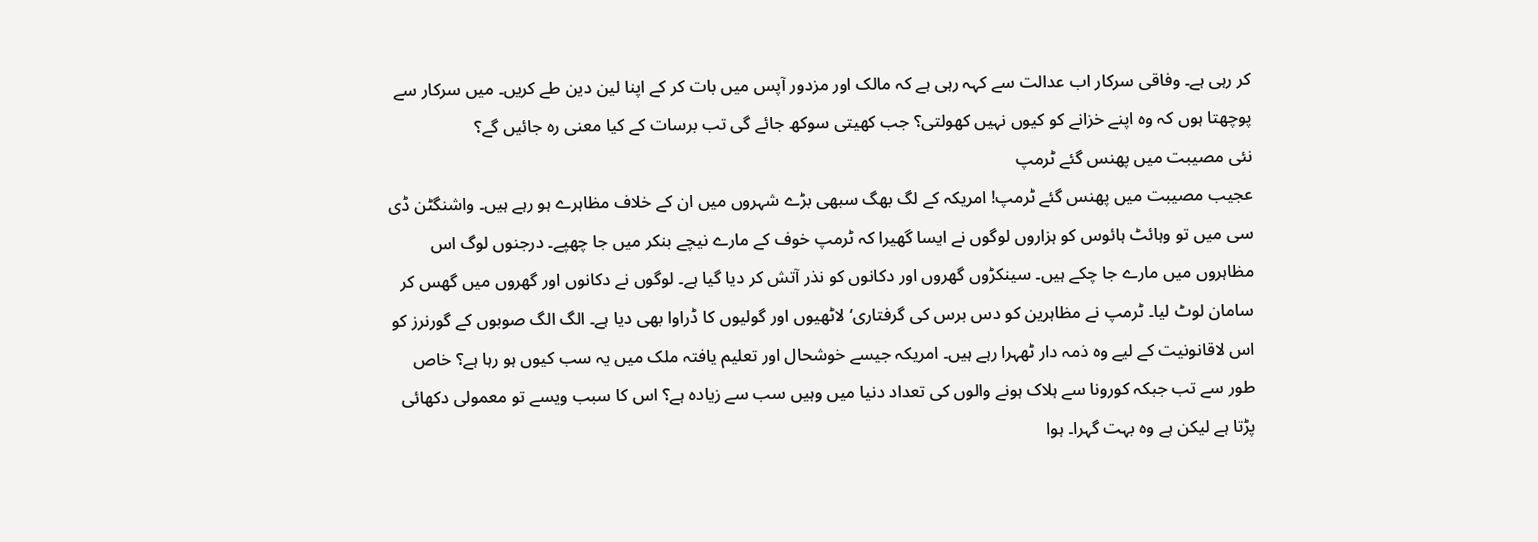کر رہی ہے۔ وفاقی سرکار اب عدالت سے کہہ رہی ہے کہ مالک اور مزدور آپس میں بات کر کے اپنا لین دین طے کریں۔ میں سرکار سے پوچھتا ہوں کہ وہ اپنے خزانے کو کیوں نہیں کھولتی؟ جب کھیتی سوکھ جائے گی تب برسات کے کیا معنی رہ جائیں گے؟
نئی مصیبت میں پھنس گئے ٹرمپ
عجیب مصیبت میں پھنس گئے ٹرمپ! امریکہ کے لگ بھگ سبھی بڑے شہروں میں ان کے خلاف مظاہرے ہو رہے ہیں۔ واشنگٹن ڈی سی میں تو وہائٹ ہائوس کو ہزاروں لوگوں نے ایسا گھیرا کہ ٹرمپ خوف کے مارے نیچے بنکر میں جا چھپے۔ درجنوں لوگ اس مظاہروں میں مارے جا چکے ہیں۔ سینکڑوں گھروں اور دکانوں کو نذر آتش کر دیا گیا ہے۔ لوگوں نے دکانوں اور گھروں میں گھس کر سامان لوٹ لیا۔ ٹرمپ نے مظاہرین کو دس برس کی گرفتاری‘ لاٹھیوں اور گولیوں کا ڈراوا بھی دیا ہے۔ الگ الگ صوبوں کے گورنرز کو اس لاقانونیت کے لیے وہ ذمہ دار ٹھہرا رہے ہیں۔ امریکہ جیسے خوشحال اور تعلیم یافتہ ملک میں یہ سب کیوں ہو رہا ہے؟ خاص طور سے تب جبکہ کورونا سے ہلاک ہونے والوں کی تعداد دنیا میں وہیں سب سے زیادہ ہے؟ اس کا سبب ویسے تو معمولی دکھائی پڑتا ہے لیکن ہے وہ بہت گہرا۔ ہوا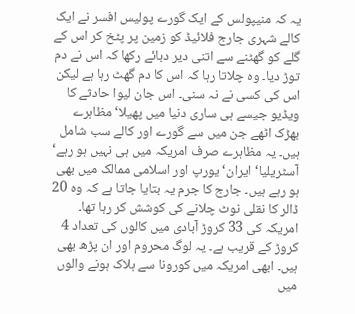یہ کہ منیپولس کے ایک گورے پولیس افسر نے ایک کالے شہری جارج فلائیڈ کو زمین پر پٹخ کر اس کے گلے کو گھٹنے سے اتنی دیر دبائے رکھا کہ اس نے دم توڑ دیا۔ وہ چلاتا رہا کہ اس کا دم گھٹ رہا ہے لیکن اس کی کسی نے نہ سنی۔ اس جان لیوا حادثے کا ویڈیو جیسے ہی ساری دنیا میں پھیلا‘ مظاہرے بھڑک اٹھے جن میں سے گورے اور کالے سب شامل ہیں۔ یہ مظاہرے صرف امریکہ میں ہی نہیں ہو رہے‘ آسٹریلیا‘ ایران‘ یورپ اور اسلامی ممالک میں بھی ہو رہے ہیں۔ جارج کا جرم یہ بتایا جاتا ہے کہ وہ 20 ڈالر کا نقلی نوٹ چلانے کی کوشش کر رہا تھا۔ امریکہ کی 33 کروڑ آبادی میں کالوں کی تعداد 4 کروڑ کے قریب ہے۔ یہ لوگ محروم اور ان پڑھ بھی ہیں۔ ابھی امریکہ میں کورونا سے ہلاک ہونے والوں میں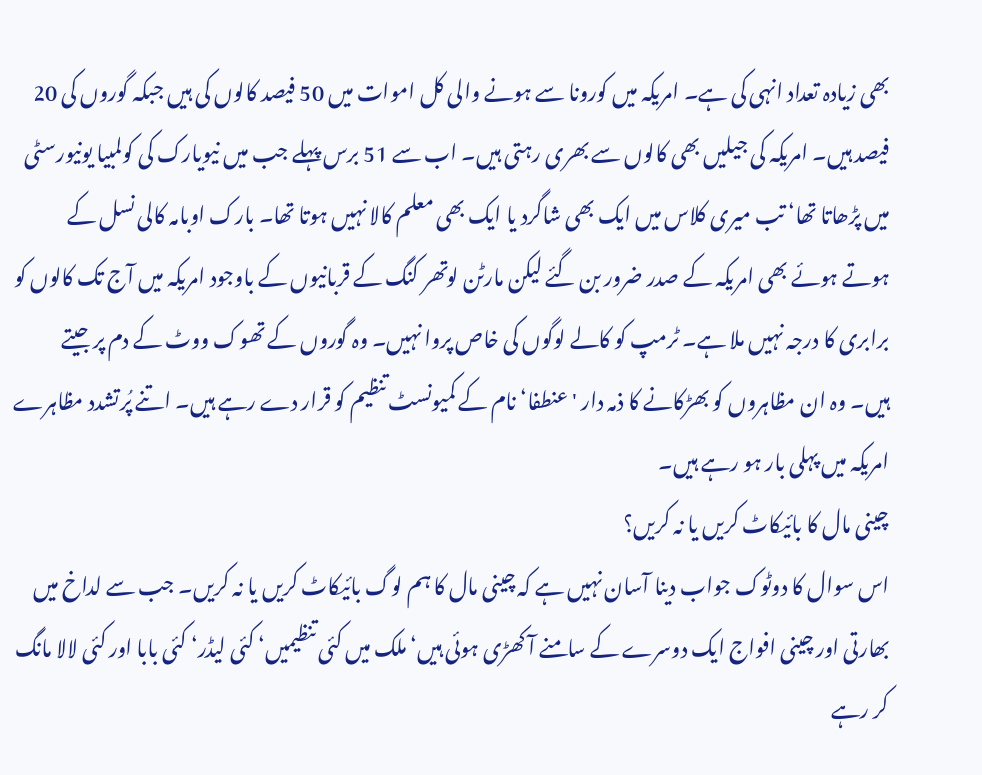بھی زیادہ تعداد انہی کی ہے۔ امریکہ میں کورونا سے ہونے والی کل اموات میں 50 فیصد کالوں کی ہیں جبکہ گوروں کی 20 فیصد ہیں۔ امریکہ کی جیلیں بھی کالوں سے بھری رہتی ہیں۔ اب سے 51 برس پہلے جب میں نیویارک کی کولمبیا یونیورسٹی میں پڑھاتا تھا‘ تب میری کلاس میں ایک بھی شاگرد یا ایک بھی معلم کالا نہیں ہوتا تھا۔ بارک اوبامہ کالی نسل کے ہوتے ہوئے بھی امریکہ کے صدر ضرور بن گئے لیکن مارٹن لوتھر کنگ کے قربانیوں کے باوجود امریکہ میں آج تک کالوں کو برابری کا درجہ نہیں ملا ہے۔ ٹرمپ کو کالے لوگوں کی خاص پروا نہیں۔ وہ گوروں کے تھوک ووٹ کے دم پر جیتے ہیں۔ وہ ان مظاہروں کو بھڑکانے کا ذمہ دار 'عنطفا‘ نام کے کمیونسٹ تنظیم کو قرار دے رہے ہیں۔ اتنے پُرتشدد مظاہرے امریکہ میں پہلی بار ہو رہے ہیں۔
چینی مال کا بائیکاٹ کریں یا نہ کریں؟
اس سوال کا دوٹوک جواب دینا آسان نہیں ہے کہ چینی مال کا ہم لوگ بائیکاٹ کریں یا نہ کریں۔ جب سے لداخ میں بھارتی اور چینی افواج ایک دوسرے کے سامنے آ کھڑی ہوئی ہیں‘ ملک میں کئی تنظیمیں‘ کئی لیڈر‘ کئی بابا اور کئی لالا مانگ کر رہے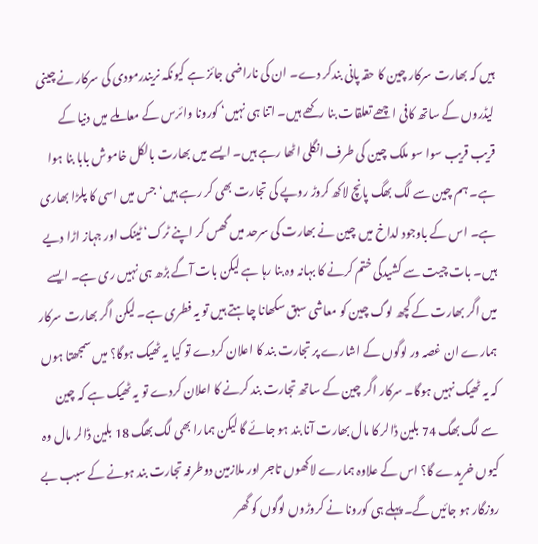ہیں کہ بھارت سرکار چین کا حقہ پانی بندکر دے۔ ان کی ناراضی جائز ہے کیونکہ نریندرمودی کی سرکار نے چینی لیڈروں کے ساتھ کافی اچھے تعلقات بنا رکھے ہیں۔ اتنا ہی نہیں‘ کورونا وائرس کے معاملے میں دنیا کے قریب قریب سوا سو ملک چین کی طرف انگلی اٹھا رہے ہیں۔ ایسے میں بھارت بالکل خاموش بابا بنا ہوا ہے۔ ہم چین سے لگ بھگ پانچ لاکھ کروڑ روپے کی تجارت بھی کر رہے ہیں‘ جس میں اسی کا پلڑا بھاری ہے۔ اس کے باوجود لداخ میں چین نے بھارت کی سرحد میں گھس کر اپنے ٹرک‘ ٹینک اور جہاز اڑا دیے ہیں۔ بات چیت سے کشیدگی ختم کرنے کا بہانہ وہ بنا رہا ہے لیکن بات آگے بڑھ ہی نہیں ری ہے۔ ایسے میں اگر بھارت کے کچھ لوگ چین کو معاشی سبق سکھانا چاہتے ہیں تو یہ فطری ہے۔ لیکن اگر بھارت سرکار ہمارے ان غصہ ور لوگوں کے اشارے پر تجارت بند کا اعلان کردے تو کیا یہ ٹھیک ہوگا؟ میں سمجھتا ہوں کہ یہ ٹھیک نہیں ہوگا۔ سرکار اگر چین کے ساتھ تجارت بند کرنے کا اعلان کردے تو یہ ٹھیک ہے کہ چین سے لگ بھگ 74 بلین ڈالر کا مال بھارت آنا بند ہو جائے گا لیکن ہمارا بھی لگ بھگ 18 بلین ڈالر مال وہ کیوں خریدے گا؟ اس کے علاوہ ہمارے لاکھوں تاجر اور ملازمین دوطرفہ تجارت بند ہونے کے سبب بے روزگار ہو جائیں گے۔ پہلے ہی کورونا نے کروڑوں لوگوں کو گھر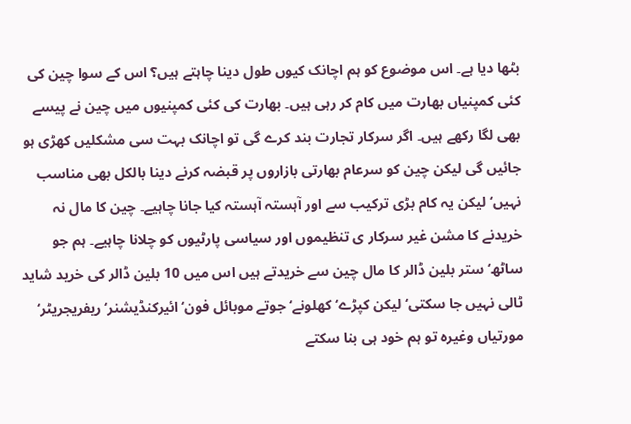بٹھا دیا ہے۔ اس موضوع کو ہم اچانک کیوں طول دینا چاہتے ہیں؟ اس کے سوا چین کی کئی کمپنیاں بھارت میں کام کر رہی ہیں۔ بھارت کی کئی کمپنیوں میں چین نے پیسے بھی لگا رکھے ہیں۔ اگر سرکار تجارت بند کرے گی تو اچانک بہت سی مشکلیں کھڑی ہو جائیں گی لیکن چین کو سرعام بھارتی بازاروں پر قبضہ کرنے دینا بالکل بھی مناسب نہیں‘ لیکن یہ کام بڑی ترکیب سے اور آہستہ آہستہ کیا جانا چاہیے۔ چین کا مال نہ خریدنے کا مشن غیر سرکار ی تنظیموں اور سیاسی پارٹیوں کو چلانا چاہیے۔ ہم جو ساٹھ‘ ستر بلین ڈالر کا مال چین سے خریدتے ہیں اس میں 10 بلین ڈالر کی خرید شاید ٹالی نہیں جا سکتی‘ لیکن کپڑے‘ کھلونے‘ جوتے موبائل فون‘ ائیرکنڈیشنر‘ ریفریجریٹر‘ مورتیاں وغیرہ تو ہم خود ہی بنا سکتے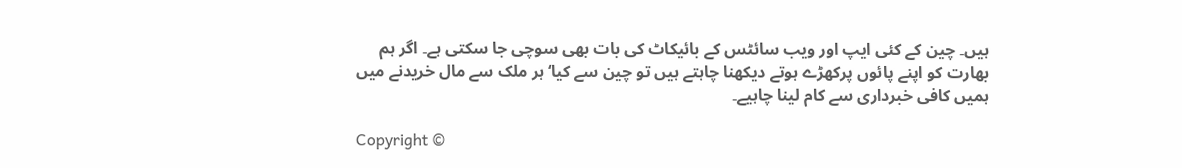ہیں۔ چین کے کئی ایپ اور ویب سائٹس کے بائیکاٹ کی بات بھی سوچی جا سکتی ہے۔ اگر ہم بھارت کو اپنے پائوں پرکھڑے ہوتے دیکھنا چاہتے ہیں تو چین سے کیا‘ ہر ملک سے مال خریدنے میں ہمیں کافی خبرداری سے کام لینا چاہیے۔

Copyright ©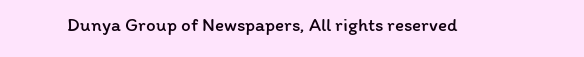Dunya Group of Newspapers, All rights reserved